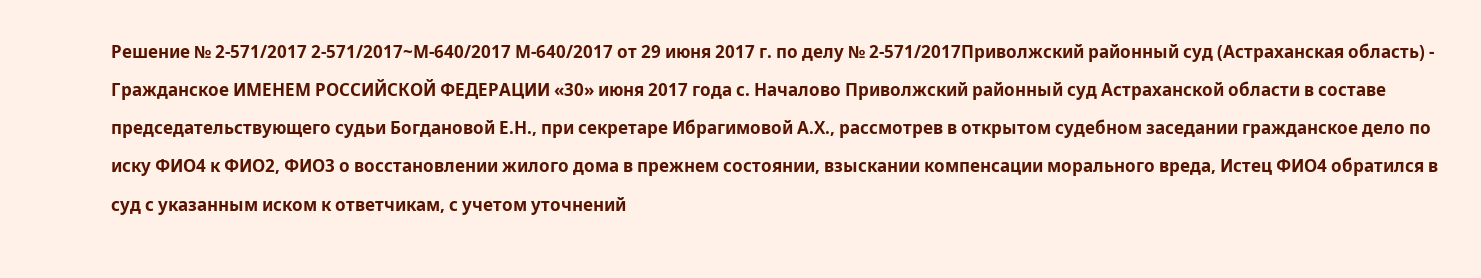Решение № 2-571/2017 2-571/2017~М-640/2017 М-640/2017 от 29 июня 2017 г. по делу № 2-571/2017Приволжский районный суд (Астраханская область) - Гражданское ИМЕНЕМ РОССИЙСКОЙ ФЕДЕРАЦИИ «30» июня 2017 года с. Началово Приволжский районный суд Астраханской области в составе председательствующего судьи Богдановой Е.Н., при секретаре Ибрагимовой А.Х., рассмотрев в открытом судебном заседании гражданское дело по иску ФИО4 к ФИО2, ФИО3 о восстановлении жилого дома в прежнем состоянии, взыскании компенсации морального вреда, Истец ФИО4 обратился в суд с указанным иском к ответчикам, с учетом уточнений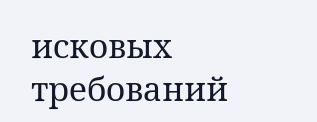исковых требований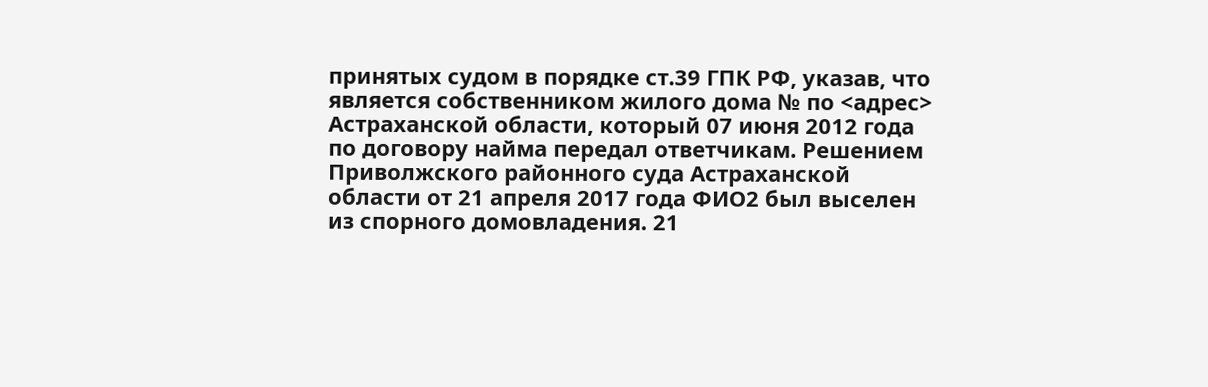принятых судом в порядке ст.39 ГПК РФ, указав, что является собственником жилого дома № по <адрес> Астраханской области, который 07 июня 2012 года по договору найма передал ответчикам. Решением Приволжского районного суда Астраханской области от 21 апреля 2017 года ФИО2 был выселен из спорного домовладения. 21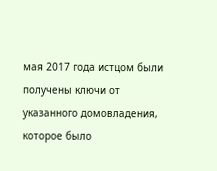мая 2017 года истцом были получены ключи от указанного домовладения, которое было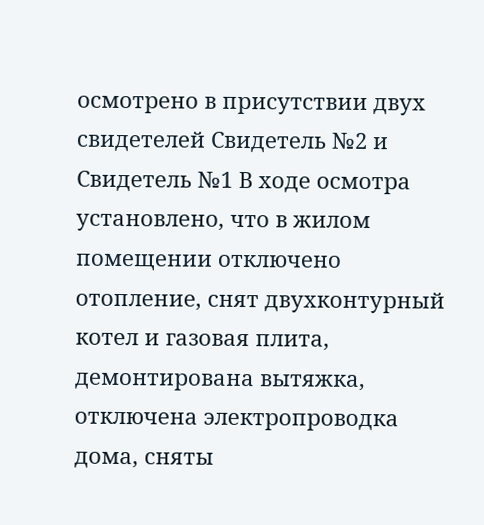осмотрено в присутствии двух свидетелей Свидетель №2 и Свидетель №1 В ходе осмотра установлено, что в жилом помещении отключено отопление, снят двухконтурный котел и газовая плита, демонтирована вытяжка, отключена электропроводка дома, сняты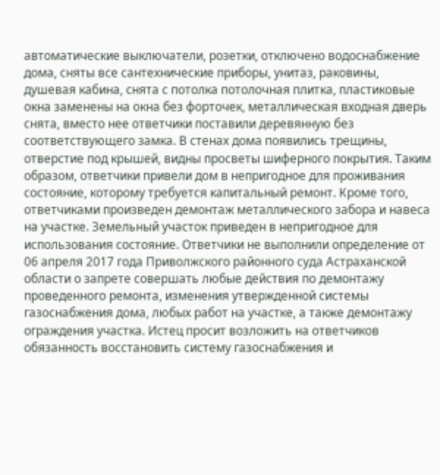автоматические выключатели, розетки, отключено водоснабжение дома, сняты все сантехнические приборы, унитаз, раковины, душевая кабина, снята с потолка потолочная плитка, пластиковые окна заменены на окна без форточек, металлическая входная дверь снята, вместо нее ответчики поставили деревянную без соответствующего замка. В стенах дома появились трещины, отверстие под крышей, видны просветы шиферного покрытия. Таким образом, ответчики привели дом в непригодное для проживания состояние, которому требуется капитальный ремонт. Кроме того, ответчиками произведен демонтаж металлического забора и навеса на участке. Земельный участок приведен в непригодное для использования состояние. Ответчики не выполнили определение от 06 апреля 2017 года Приволжского районного суда Астраханской области о запрете совершать любые действия по демонтажу проведенного ремонта, изменения утвержденной системы газоснабжения дома, любых работ на участке, а также демонтажу ограждения участка. Истец просит возложить на ответчиков обязанность восстановить систему газоснабжения и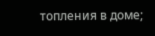топления в доме;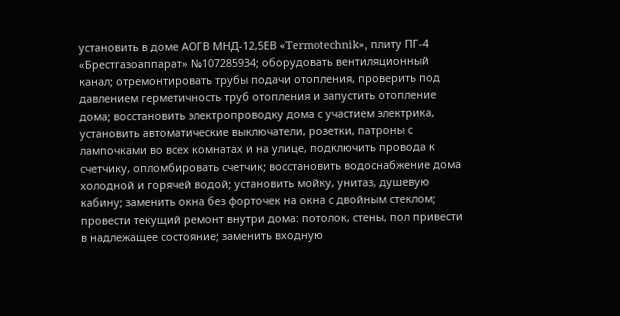установить в доме АОГВ МНД-12,5ЕВ «Termotechnik», плиту ПГ-4 «Брестгазоаппарат» №107285934; оборудовать вентиляционный канал; отремонтировать трубы подачи отопления, проверить под давлением герметичность труб отопления и запустить отопление дома; восстановить электропроводку дома с участием электрика, установить автоматические выключатели, розетки, патроны с лампочками во всех комнатах и на улице, подключить провода к счетчику, опломбировать счетчик; восстановить водоснабжение дома холодной и горячей водой; установить мойку, унитаз, душевую кабину; заменить окна без форточек на окна с двойным стеклом; провести текущий ремонт внутри дома: потолок, стены, пол привести в надлежащее состояние; заменить входную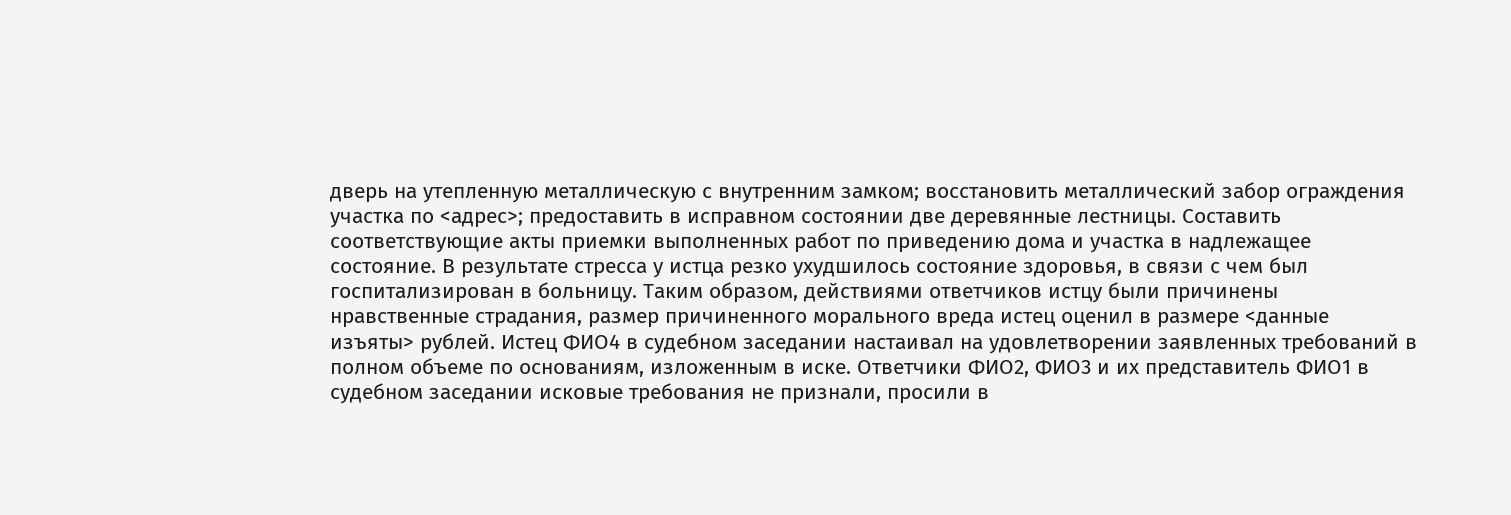дверь на утепленную металлическую с внутренним замком; восстановить металлический забор ограждения участка по <адрес>; предоставить в исправном состоянии две деревянные лестницы. Составить соответствующие акты приемки выполненных работ по приведению дома и участка в надлежащее состояние. В результате стресса у истца резко ухудшилось состояние здоровья, в связи с чем был госпитализирован в больницу. Таким образом, действиями ответчиков истцу были причинены нравственные страдания, размер причиненного морального вреда истец оценил в размере <данные изъяты> рублей. Истец ФИО4 в судебном заседании настаивал на удовлетворении заявленных требований в полном объеме по основаниям, изложенным в иске. Ответчики ФИО2, ФИО3 и их представитель ФИО1 в судебном заседании исковые требования не признали, просили в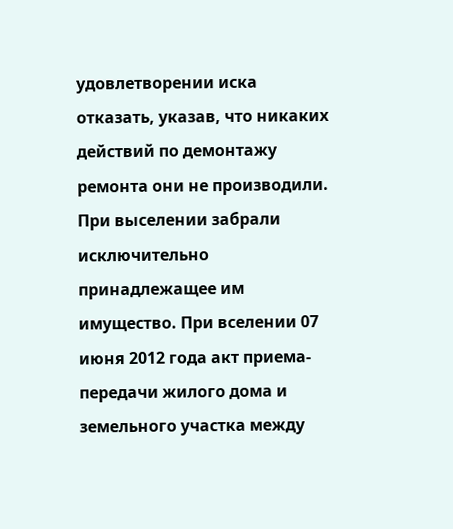удовлетворении иска отказать, указав, что никаких действий по демонтажу ремонта они не производили. При выселении забрали исключительно принадлежащее им имущество. При вселении 07 июня 2012 года акт приема-передачи жилого дома и земельного участка между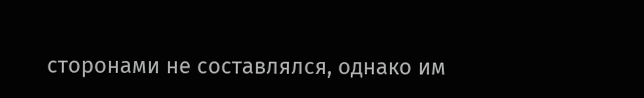сторонами не составлялся, однако им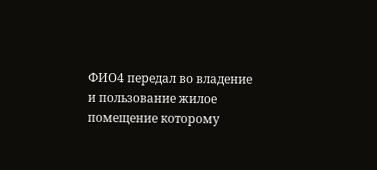ФИО4 передал во владение и пользование жилое помещение которому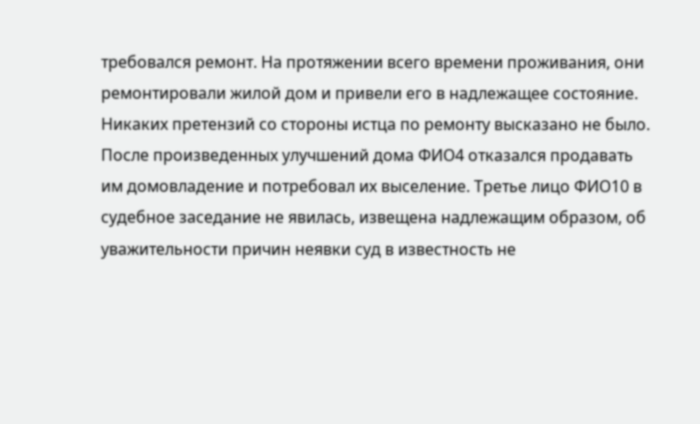требовался ремонт. На протяжении всего времени проживания, они ремонтировали жилой дом и привели его в надлежащее состояние. Никаких претензий со стороны истца по ремонту высказано не было. После произведенных улучшений дома ФИО4 отказался продавать им домовладение и потребовал их выселение. Третье лицо ФИО10 в судебное заседание не явилась, извещена надлежащим образом, об уважительности причин неявки суд в известность не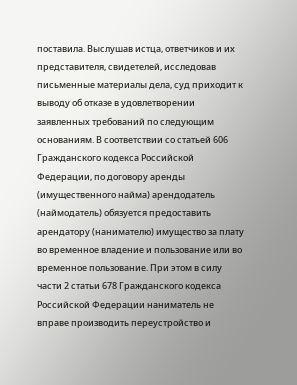поставила. Выслушав истца, ответчиков и их представителя, свидетелей, исследовав письменные материалы дела, суд приходит к выводу об отказе в удовлетворении заявленных требований по следующим основаниям. В соответствии со статьей 606 Гражданского кодекса Российской Федерации, по договору аренды (имущественного найма) арендодатель (наймодатель) обязуется предоставить арендатору (нанимателю) имущество за плату во временное владение и пользование или во временное пользование. При этом в силу части 2 статьи 678 Гражданского кодекса Российской Федерации наниматель не вправе производить переустройство и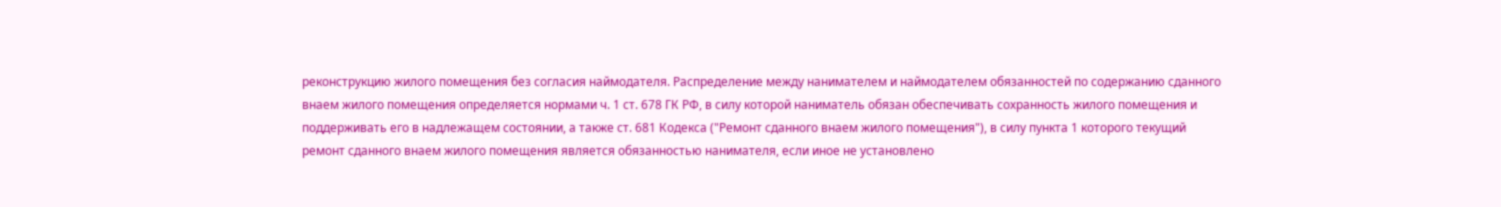реконструкцию жилого помещения без согласия наймодателя. Распределение между нанимателем и наймодателем обязанностей по содержанию сданного внаем жилого помещения определяется нормами ч. 1 ст. 678 ГК РФ, в силу которой наниматель обязан обеспечивать сохранность жилого помещения и поддерживать его в надлежащем состоянии, а также ст. 681 Кодекса ("Ремонт сданного внаем жилого помещения"), в силу пункта 1 которого текущий ремонт сданного внаем жилого помещения является обязанностью нанимателя, если иное не установлено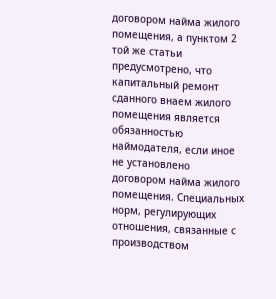договором найма жилого помещения, а пунктом 2 той же статьи предусмотрено, что капитальный ремонт сданного внаем жилого помещения является обязанностью наймодателя, если иное не установлено договором найма жилого помещения. Специальных норм, регулирующих отношения, связанные с производством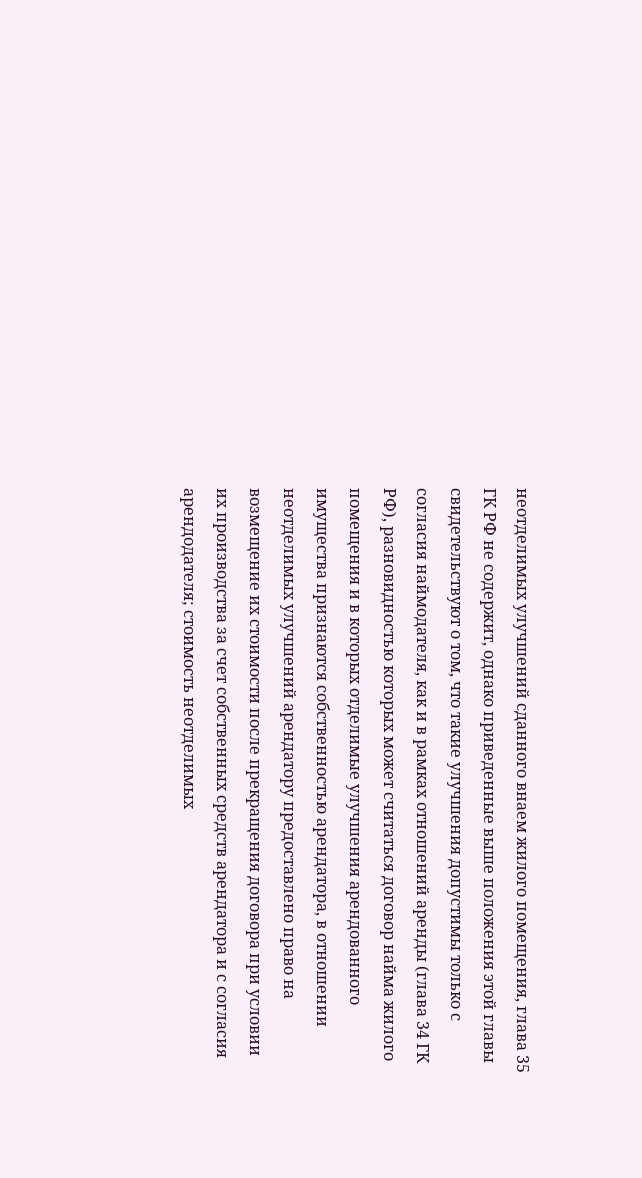неотделимых улучшений сданного внаем жилого помещения, глава 35 ГК РФ не содержит, однако приведенные выше положения этой главы свидетельствуют о том, что такие улучшения допустимы только с согласия наймодателя, как и в рамках отношений аренды (глава 34 ГК РФ), разновидностью которых может считаться договор найма жилого помещения и в которых отделимые улучшения арендованного имущества признаются собственностью арендатора, в отношении неотделимых улучшений арендатору предоставлено право на возмещение их стоимости после прекращения договора при условии их производства за счет собственных средств арендатора и с согласия арендодателя; стоимость неотделимых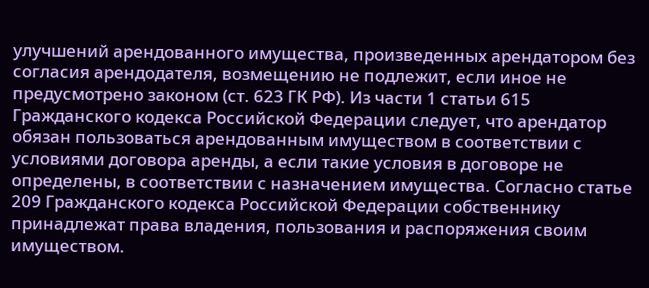улучшений арендованного имущества, произведенных арендатором без согласия арендодателя, возмещению не подлежит, если иное не предусмотрено законом (ст. 623 ГК РФ). Из части 1 статьи 615 Гражданского кодекса Российской Федерации следует, что арендатор обязан пользоваться арендованным имуществом в соответствии с условиями договора аренды, а если такие условия в договоре не определены, в соответствии с назначением имущества. Согласно статье 209 Гражданского кодекса Российской Федерации собственнику принадлежат права владения, пользования и распоряжения своим имуществом.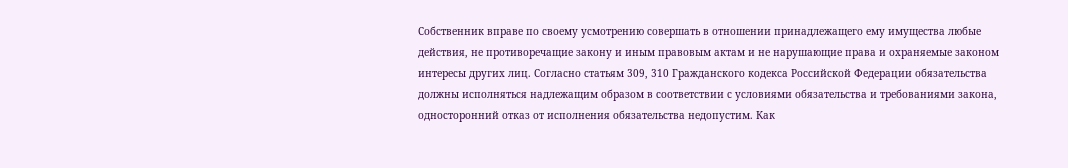Собственник вправе по своему усмотрению совершать в отношении принадлежащего ему имущества любые действия, не противоречащие закону и иным правовым актам и не нарушающие права и охраняемые законом интересы других лиц. Согласно статьям 309, 310 Гражданского кодекса Российской Федерации обязательства должны исполняться надлежащим образом в соответствии с условиями обязательства и требованиями закона, односторонний отказ от исполнения обязательства недопустим. Как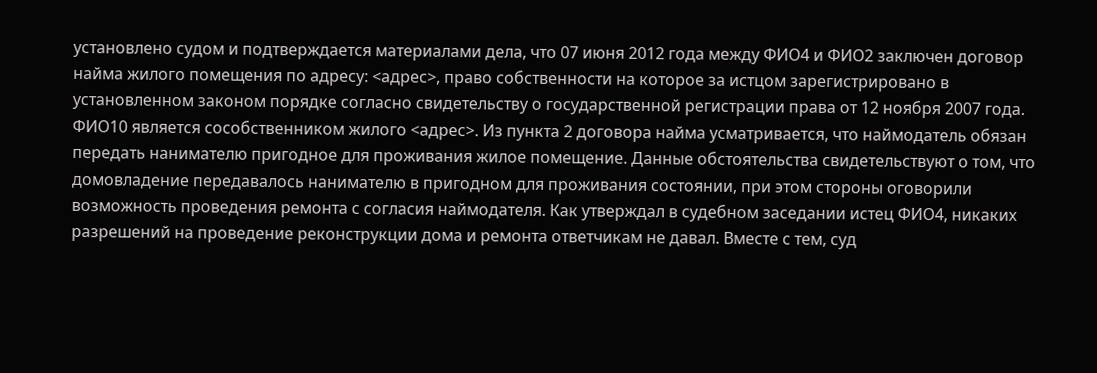установлено судом и подтверждается материалами дела, что 07 июня 2012 года между ФИО4 и ФИО2 заключен договор найма жилого помещения по адресу: <адрес>, право собственности на которое за истцом зарегистрировано в установленном законом порядке согласно свидетельству о государственной регистрации права от 12 ноября 2007 года. ФИО10 является сособственником жилого <адрес>. Из пункта 2 договора найма усматривается, что наймодатель обязан передать нанимателю пригодное для проживания жилое помещение. Данные обстоятельства свидетельствуют о том, что домовладение передавалось нанимателю в пригодном для проживания состоянии, при этом стороны оговорили возможность проведения ремонта с согласия наймодателя. Как утверждал в судебном заседании истец ФИО4, никаких разрешений на проведение реконструкции дома и ремонта ответчикам не давал. Вместе с тем, суд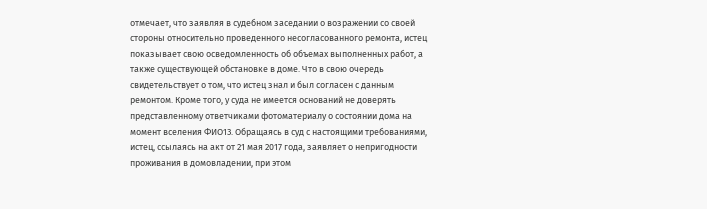отмечает, что заявляя в судебном заседании о возражении со своей стороны относительно проведенного несогласованного ремонта, истец показывает свою осведомленность об объемах выполненных работ, а также существующей обстановке в доме. Что в свою очередь свидетельствует о том, что истец знал и был согласен с данным ремонтом. Кроме того, у суда не имеется оснований не доверять представленному ответчиками фотоматериалу о состоянии дома на момент вселения ФИО13. Обращаясь в суд с настоящими требованиями, истец, ссылаясь на акт от 21 мая 2017 года, заявляет о непригодности проживания в домовладении, при этом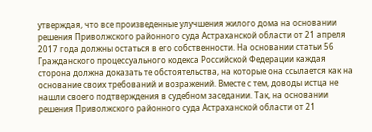утверждая, что все произведенные улучшения жилого дома на основании решения Приволжского районного суда Астраханской области от 21 апреля 2017 года должны остаться в его собственности. На основании статьи 56 Гражданского процессуального кодекса Российской Федерации каждая сторона должна доказать те обстоятельства, на которые она ссылается как на основание своих требований и возражений. Вместе с тем, доводы истца не нашли своего подтверждения в судебном заседании. Так, на основании решения Приволжского районного суда Астраханской области от 21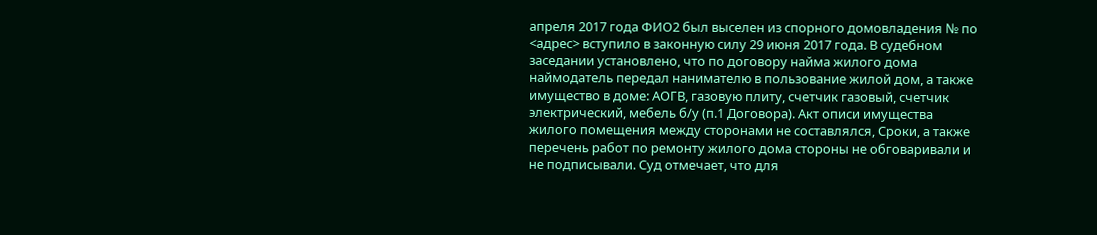апреля 2017 года ФИО2 был выселен из спорного домовладения № по <адрес> вступило в законную силу 29 июня 2017 года. В судебном заседании установлено, что по договору найма жилого дома наймодатель передал нанимателю в пользование жилой дом, а также имущество в доме: АОГВ, газовую плиту, счетчик газовый, счетчик электрический, мебель б/у (п.1 Договора). Акт описи имущества жилого помещения между сторонами не составлялся, Сроки, а также перечень работ по ремонту жилого дома стороны не обговаривали и не подписывали. Суд отмечает, что для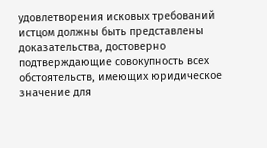удовлетворения исковых требований истцом должны быть представлены доказательства, достоверно подтверждающие совокупность всех обстоятельств, имеющих юридическое значение для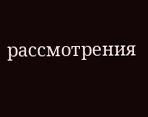рассмотрения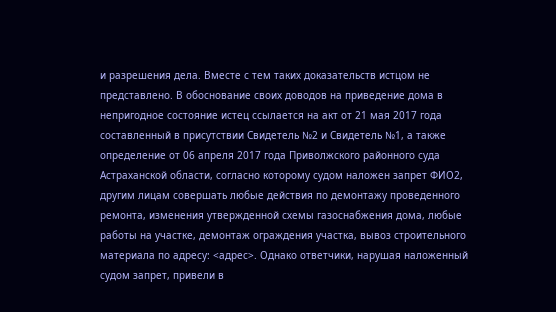и разрешения дела. Вместе с тем таких доказательств истцом не представлено. В обоснование своих доводов на приведение дома в непригодное состояние истец ссылается на акт от 21 мая 2017 года составленный в присутствии Свидетель №2 и Свидетель №1, а также определение от 06 апреля 2017 года Приволжского районного суда Астраханской области, согласно которому судом наложен запрет ФИО2, другим лицам совершать любые действия по демонтажу проведенного ремонта, изменения утвержденной схемы газоснабжения дома, любые работы на участке, демонтаж ограждения участка, вывоз строительного материала по адресу: <адрес>. Однако ответчики, нарушая наложенный судом запрет, привели в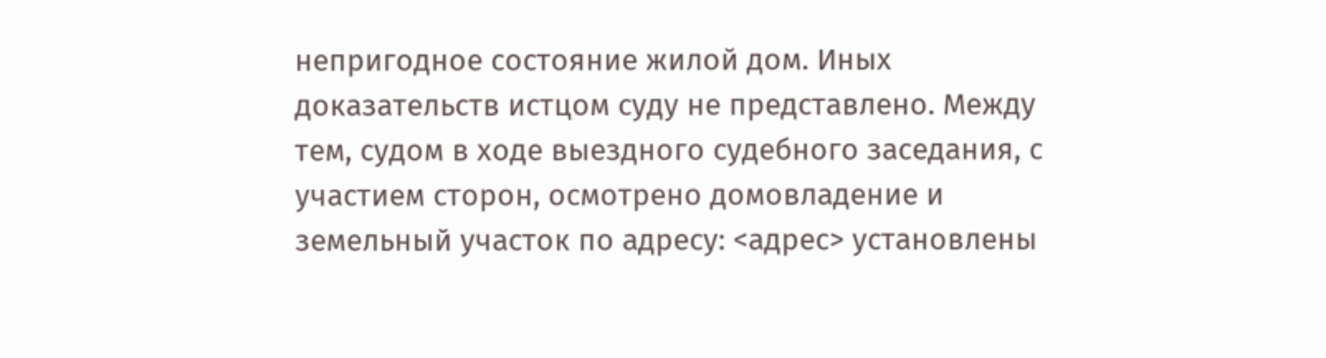непригодное состояние жилой дом. Иных доказательств истцом суду не представлено. Между тем, судом в ходе выездного судебного заседания, с участием сторон, осмотрено домовладение и земельный участок по адресу: <адрес> установлены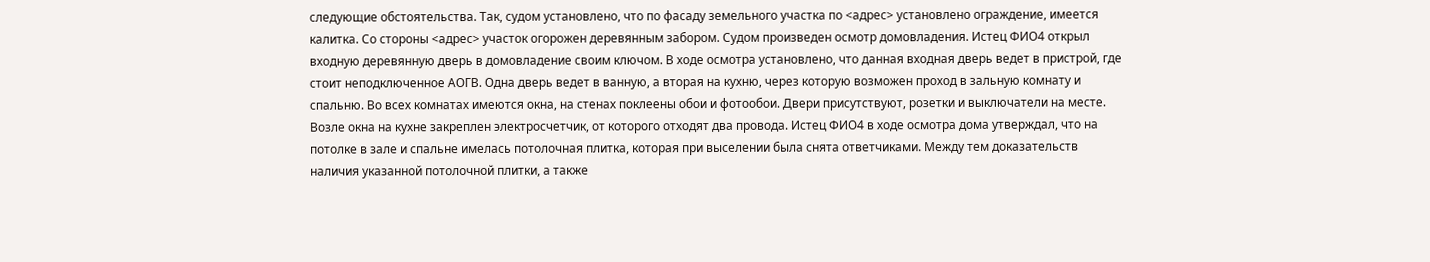следующие обстоятельства. Так, судом установлено, что по фасаду земельного участка по <адрес> установлено ограждение, имеется калитка. Со стороны <адрес> участок огорожен деревянным забором. Судом произведен осмотр домовладения. Истец ФИО4 открыл входную деревянную дверь в домовладение своим ключом. В ходе осмотра установлено, что данная входная дверь ведет в пристрой, где стоит неподключенное АОГВ. Одна дверь ведет в ванную, а вторая на кухню, через которую возможен проход в зальную комнату и спальню. Во всех комнатах имеются окна, на стенах поклеены обои и фотообои. Двери присутствуют, розетки и выключатели на месте. Возле окна на кухне закреплен электросчетчик, от которого отходят два провода. Истец ФИО4 в ходе осмотра дома утверждал, что на потолке в зале и спальне имелась потолочная плитка, которая при выселении была снята ответчиками. Между тем доказательств наличия указанной потолочной плитки, а также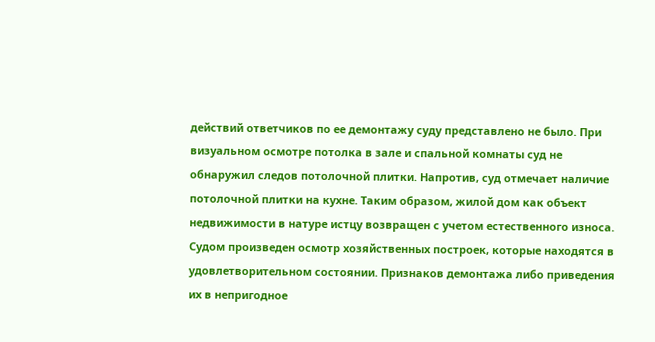действий ответчиков по ее демонтажу суду представлено не было. При визуальном осмотре потолка в зале и спальной комнаты суд не обнаружил следов потолочной плитки. Напротив, суд отмечает наличие потолочной плитки на кухне. Таким образом, жилой дом как объект недвижимости в натуре истцу возвращен с учетом естественного износа. Судом произведен осмотр хозяйственных построек, которые находятся в удовлетворительном состоянии. Признаков демонтажа либо приведения их в непригодное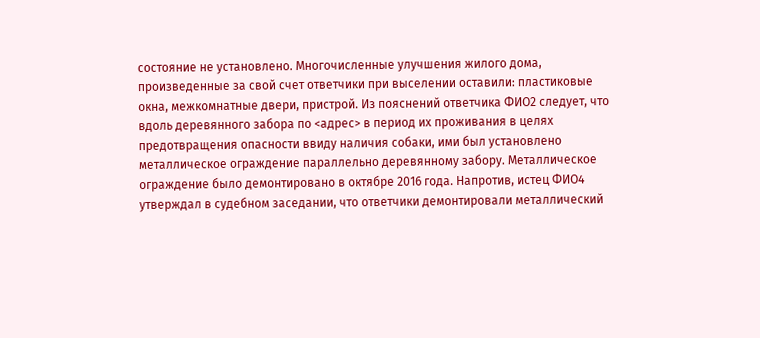состояние не установлено. Многочисленные улучшения жилого дома, произведенные за свой счет ответчики при выселении оставили: пластиковые окна, межкомнатные двери, пристрой. Из пояснений ответчика ФИО2 следует, что вдоль деревянного забора по <адрес> в период их проживания в целях предотвращения опасности ввиду наличия собаки, ими был установлено металлическое ограждение параллельно деревянному забору. Металлическое ограждение было демонтировано в октябре 2016 года. Напротив, истец ФИО4 утверждал в судебном заседании, что ответчики демонтировали металлический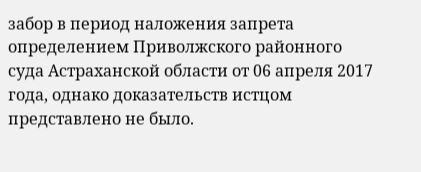забор в период наложения запрета определением Приволжского районного суда Астраханской области от 06 апреля 2017 года, однако доказательств истцом представлено не было.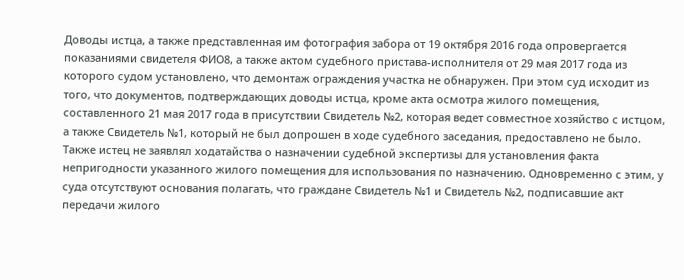Доводы истца, а также представленная им фотография забора от 19 октября 2016 года опровергается показаниями свидетеля ФИО8, а также актом судебного пристава-исполнителя от 29 мая 2017 года из которого судом установлено, что демонтаж ограждения участка не обнаружен. При этом суд исходит из того, что документов, подтверждающих доводы истца, кроме акта осмотра жилого помещения, составленного 21 мая 2017 года в присутствии Свидетель №2, которая ведет совместное хозяйство с истцом, а также Свидетель №1, который не был допрошен в ходе судебного заседания, предоставлено не было. Также истец не заявлял ходатайства о назначении судебной экспертизы для установления факта непригодности указанного жилого помещения для использования по назначению. Одновременно с этим, у суда отсутствуют основания полагать, что граждане Свидетель №1 и Свидетель №2, подписавшие акт передачи жилого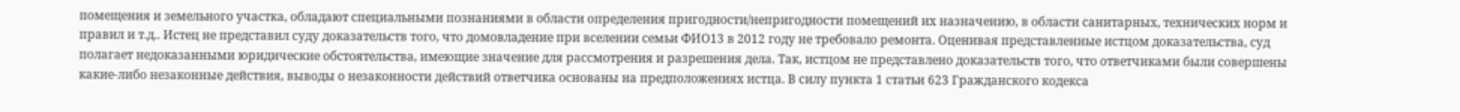помещения и земельного участка, обладают специальными познаниями в области определения пригодности/непригодности помещений их назначению, в области санитарных, технических норм и правил и т.д.. Истец не представил суду доказательств того, что домовладение при вселении семьи ФИО13 в 2012 году не требовало ремонта. Оценивая представленные истцом доказательства, суд полагает недоказанными юридические обстоятельства, имеющие значение для рассмотрения и разрешения дела. Так, истцом не представлено доказательств того, что ответчиками были совершены какие-либо незаконные действия, выводы о незаконности действий ответчика основаны на предположениях истца. В силу пункта 1 статьи 623 Гражданского кодекса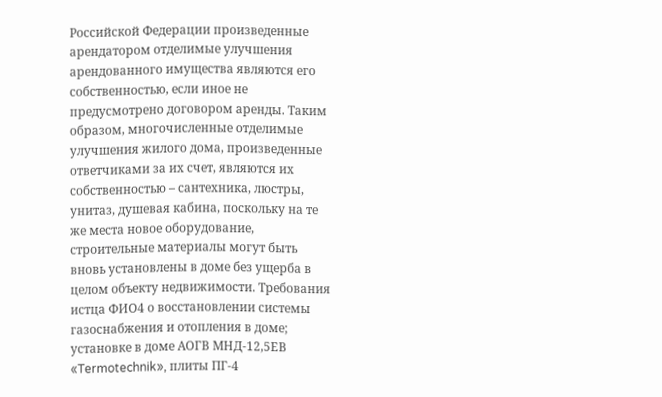Российской Федерации произведенные арендатором отделимые улучшения арендованного имущества являются его собственностью, если иное не предусмотрено договором аренды. Таким образом, многочисленные отделимые улучшения жилого дома, произведенные ответчиками за их счет, являются их собственностью – сантехника, люстры, унитаз, душевая кабина, поскольку на те же места новое оборудование, строительные материалы могут быть вновь установлены в доме без ущерба в целом объекту недвижимости. Требования истца ФИО4 о восстановлении системы газоснабжения и отопления в доме; установке в доме АОГВ МНД-12,5ЕВ «Termotechnik», плиты ПГ-4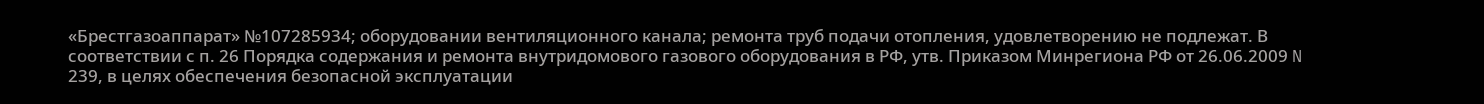«Брестгазоаппарат» №107285934; оборудовании вентиляционного канала; ремонта труб подачи отопления, удовлетворению не подлежат. В соответствии с п. 26 Порядка содержания и ремонта внутридомового газового оборудования в РФ, утв. Приказом Минрегиона РФ от 26.06.2009 N 239, в целях обеспечения безопасной эксплуатации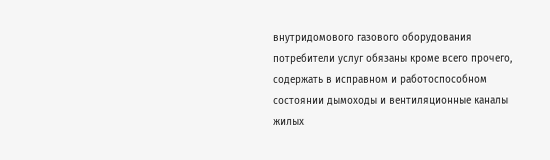внутридомового газового оборудования потребители услуг обязаны кроме всего прочего, содержать в исправном и работоспособном состоянии дымоходы и вентиляционные каналы жилых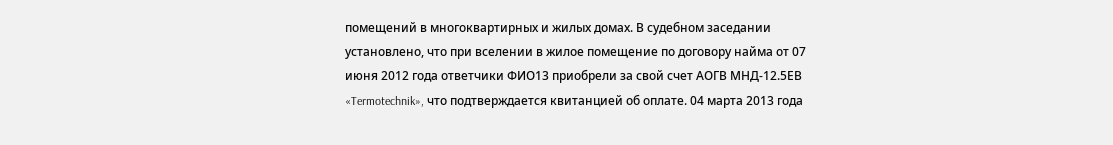помещений в многоквартирных и жилых домах. В судебном заседании установлено, что при вселении в жилое помещение по договору найма от 07 июня 2012 года ответчики ФИО13 приобрели за свой счет АОГВ МНД-12.5ЕВ «Termotechnik», что подтверждается квитанцией об оплате. 04 марта 2013 года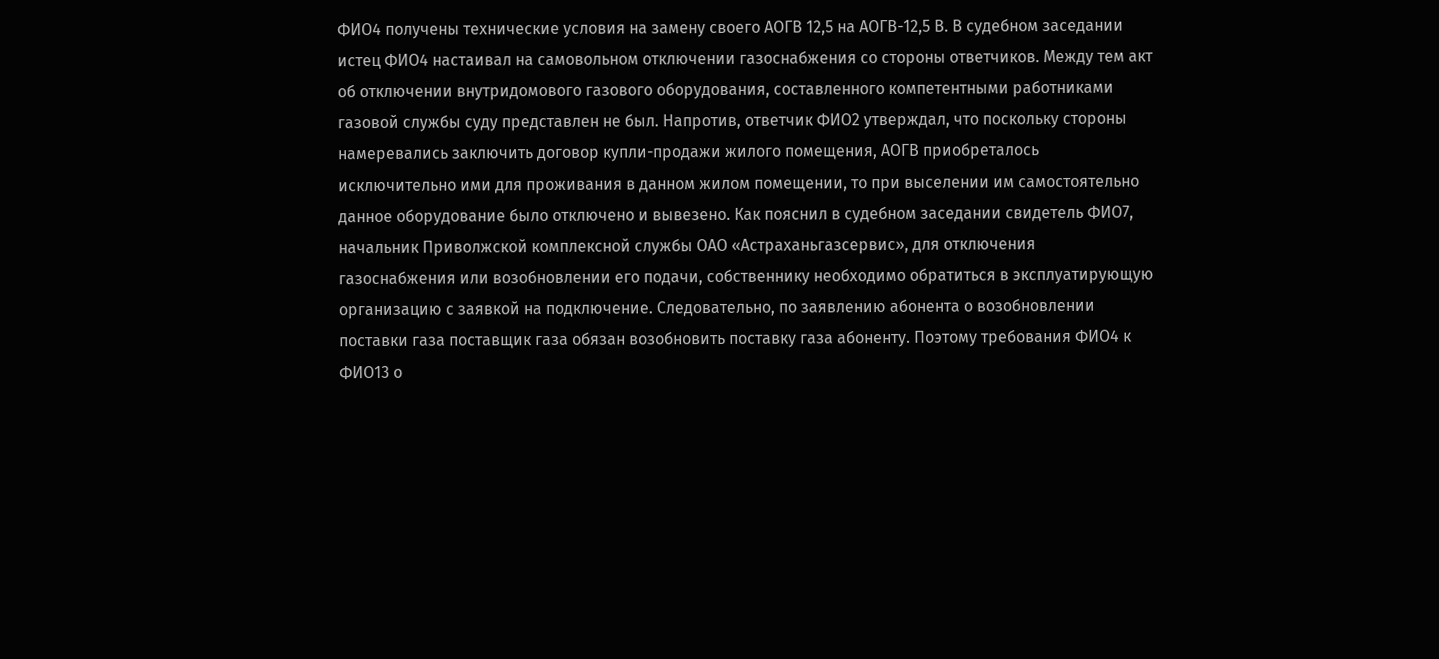ФИО4 получены технические условия на замену своего АОГВ 12,5 на АОГВ-12,5 В. В судебном заседании истец ФИО4 настаивал на самовольном отключении газоснабжения со стороны ответчиков. Между тем акт об отключении внутридомового газового оборудования, составленного компетентными работниками газовой службы суду представлен не был. Напротив, ответчик ФИО2 утверждал, что поскольку стороны намеревались заключить договор купли-продажи жилого помещения, АОГВ приобреталось исключительно ими для проживания в данном жилом помещении, то при выселении им самостоятельно данное оборудование было отключено и вывезено. Как пояснил в судебном заседании свидетель ФИО7, начальник Приволжской комплексной службы ОАО «Астраханьгазсервис», для отключения газоснабжения или возобновлении его подачи, собственнику необходимо обратиться в эксплуатирующую организацию с заявкой на подключение. Следовательно, по заявлению абонента о возобновлении поставки газа поставщик газа обязан возобновить поставку газа абоненту. Поэтому требования ФИО4 к ФИО13 о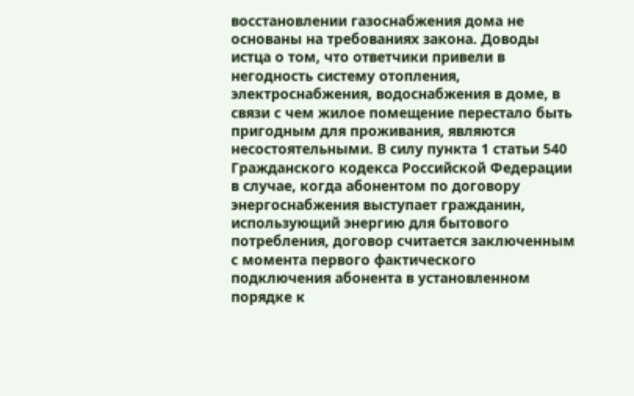восстановлении газоснабжения дома не основаны на требованиях закона. Доводы истца о том, что ответчики привели в негодность систему отопления, электроснабжения, водоснабжения в доме, в связи с чем жилое помещение перестало быть пригодным для проживания, являются несостоятельными. В силу пункта 1 статьи 540 Гражданского кодекса Российской Федерации в случае, когда абонентом по договору энергоснабжения выступает гражданин, использующий энергию для бытового потребления, договор считается заключенным с момента первого фактического подключения абонента в установленном порядке к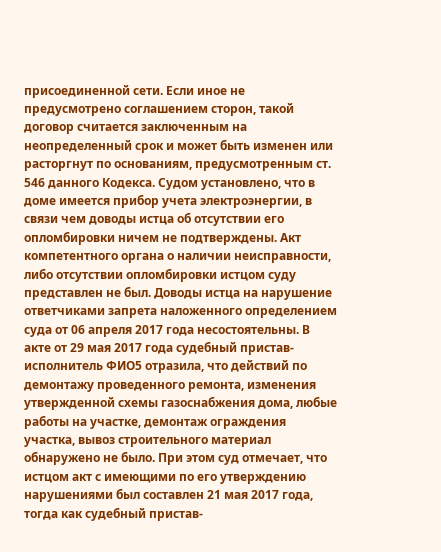присоединенной сети. Если иное не предусмотрено соглашением сторон, такой договор считается заключенным на неопределенный срок и может быть изменен или расторгнут по основаниям, предусмотренным ст. 546 данного Кодекса. Судом установлено, что в доме имеется прибор учета электроэнергии, в связи чем доводы истца об отсутствии его опломбировки ничем не подтверждены. Акт компетентного органа о наличии неисправности, либо отсутствии опломбировки истцом суду представлен не был. Доводы истца на нарушение ответчиками запрета наложенного определением суда от 06 апреля 2017 года несостоятельны. В акте от 29 мая 2017 года судебный пристав-исполнитель ФИО5 отразила, что действий по демонтажу проведенного ремонта, изменения утвержденной схемы газоснабжения дома, любые работы на участке, демонтаж ограждения участка, вывоз строительного материал обнаружено не было. При этом суд отмечает, что истцом акт с имеющими по его утверждению нарушениями был составлен 21 мая 2017 года, тогда как судебный пристав-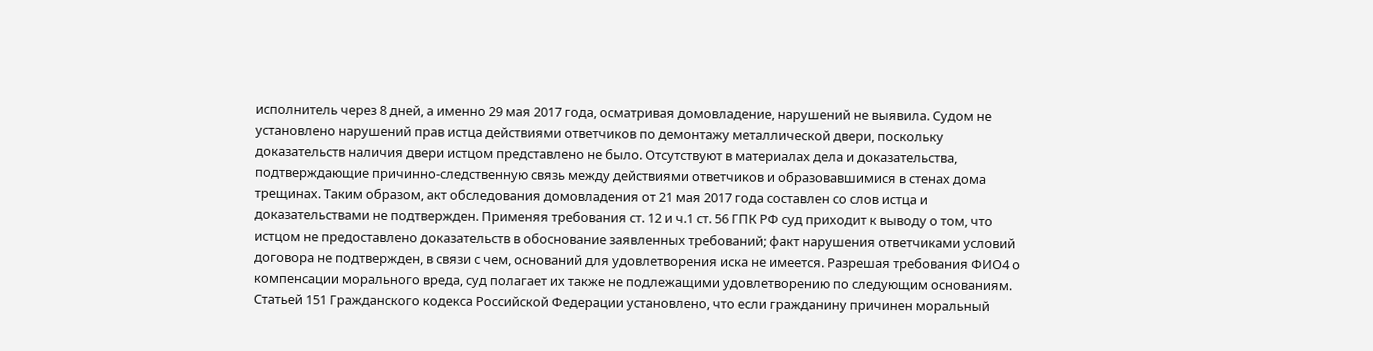исполнитель через 8 дней, а именно 29 мая 2017 года, осматривая домовладение, нарушений не выявила. Судом не установлено нарушений прав истца действиями ответчиков по демонтажу металлической двери, поскольку доказательств наличия двери истцом представлено не было. Отсутствуют в материалах дела и доказательства, подтверждающие причинно-следственную связь между действиями ответчиков и образовавшимися в стенах дома трещинах. Таким образом, акт обследования домовладения от 21 мая 2017 года составлен со слов истца и доказательствами не подтвержден. Применяя требования ст. 12 и ч.1 ст. 56 ГПК РФ суд приходит к выводу о том, что истцом не предоставлено доказательств в обоснование заявленных требований; факт нарушения ответчиками условий договора не подтвержден, в связи с чем, оснований для удовлетворения иска не имеется. Разрешая требования ФИО4 о компенсации морального вреда, суд полагает их также не подлежащими удовлетворению по следующим основаниям. Статьей 151 Гражданского кодекса Российской Федерации установлено, что если гражданину причинен моральный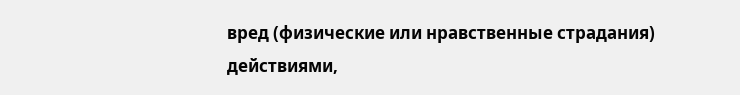вред (физические или нравственные страдания) действиями,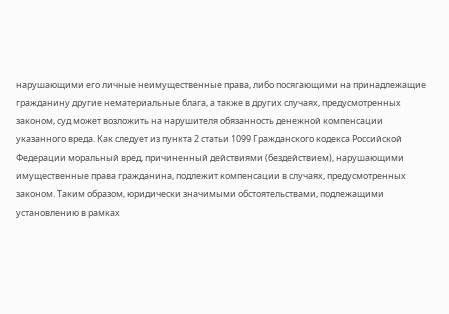нарушающими его личные неимущественные права, либо посягающими на принадлежащие гражданину другие нематериальные блага, а также в других случаях, предусмотренных законом, суд может возложить на нарушителя обязанность денежной компенсации указанного вреда. Как следует из пункта 2 статьи 1099 Гражданского кодекса Российской Федерации моральный вред, причиненный действиями (бездействием), нарушающими имущественные права гражданина, подлежит компенсации в случаях, предусмотренных законом. Таким образом, юридически значимыми обстоятельствами, подлежащими установлению в рамках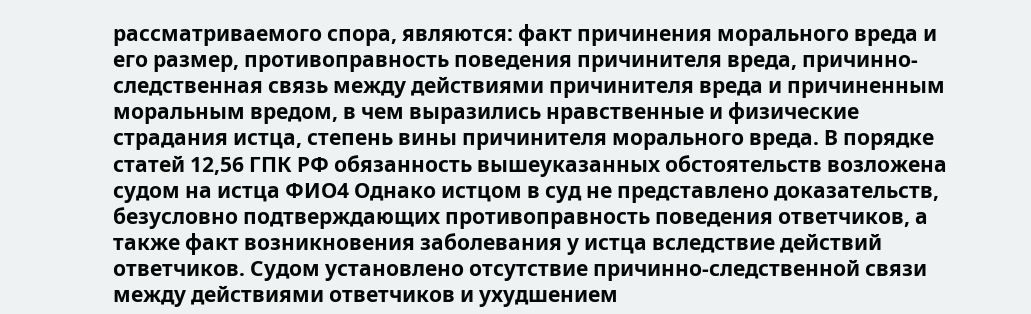рассматриваемого спора, являются: факт причинения морального вреда и его размер, противоправность поведения причинителя вреда, причинно-следственная связь между действиями причинителя вреда и причиненным моральным вредом, в чем выразились нравственные и физические страдания истца, степень вины причинителя морального вреда. В порядке статей 12,56 ГПК РФ обязанность вышеуказанных обстоятельств возложена судом на истца ФИО4 Однако истцом в суд не представлено доказательств, безусловно подтверждающих противоправность поведения ответчиков, а также факт возникновения заболевания у истца вследствие действий ответчиков. Судом установлено отсутствие причинно-следственной связи между действиями ответчиков и ухудшением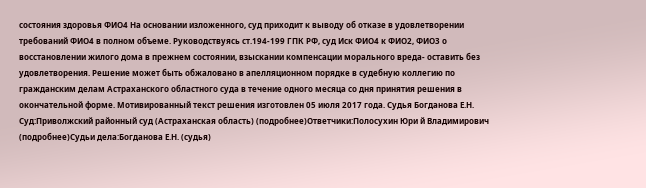состояния здоровья ФИО4 На основании изложенного, суд приходит к выводу об отказе в удовлетворении требований ФИО4 в полном объеме. Руководствуясь ст.194-199 ГПК РФ, суд Иск ФИО4 к ФИО2, ФИО3 о восстановлении жилого дома в прежнем состоянии, взыскании компенсации морального вреда- оставить без удовлетворения. Решение может быть обжаловано в апелляционном порядке в судебную коллегию по гражданским делам Астраханского областного суда в течение одного месяца со дня принятия решения в окончательной форме. Мотивированный текст решения изготовлен 05 июля 2017 года. Судья Богданова Е.Н. Суд:Приволжский районный суд (Астраханская область) (подробнее)Ответчики:Полосухин Юри й Владимирович (подробнее)Судьи дела:Богданова Е.Н. (судья)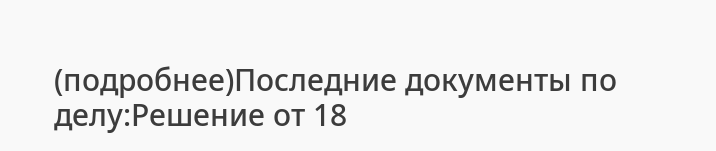(подробнее)Последние документы по делу:Решение от 18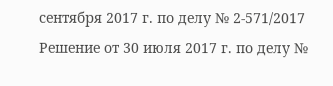сентября 2017 г. по делу № 2-571/2017 Решение от 30 июля 2017 г. по делу №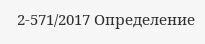2-571/2017 Определение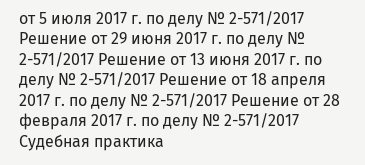от 5 июля 2017 г. по делу № 2-571/2017 Решение от 29 июня 2017 г. по делу № 2-571/2017 Решение от 13 июня 2017 г. по делу № 2-571/2017 Решение от 18 апреля 2017 г. по делу № 2-571/2017 Решение от 28 февраля 2017 г. по делу № 2-571/2017 Судебная практика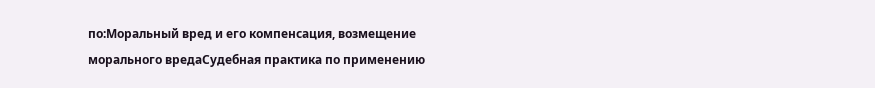по:Моральный вред и его компенсация, возмещение морального вредаСудебная практика по применению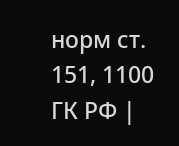норм ст. 151, 1100 ГК РФ |